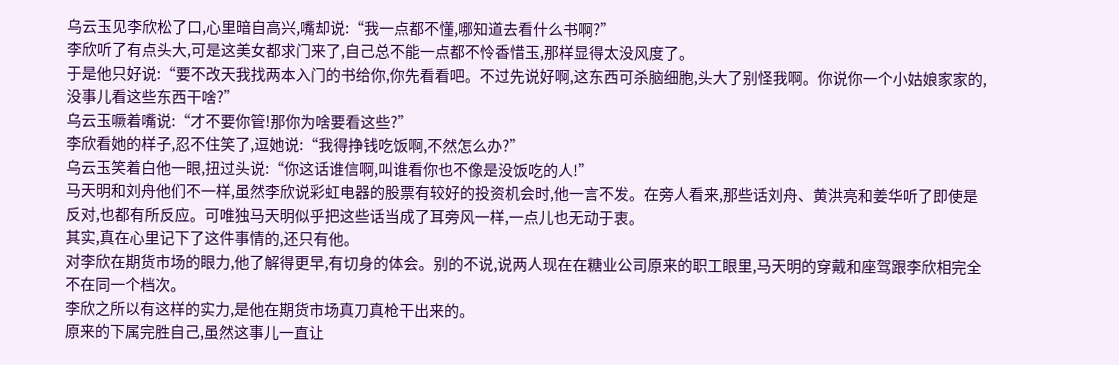乌云玉见李欣松了口,心里暗自高兴,嘴却说:“我一点都不懂,哪知道去看什么书啊?”
李欣听了有点头大,可是这美女都求门来了,自己总不能一点都不怜香惜玉,那样显得太没风度了。
于是他只好说:“要不改天我找两本入门的书给你,你先看看吧。不过先说好啊,这东西可杀脑细胞,头大了别怪我啊。你说你一个小姑娘家家的,没事儿看这些东西干啥?”
乌云玉噘着嘴说:“才不要你管!那你为啥要看这些?”
李欣看她的样子,忍不住笑了,逗她说:“我得挣钱吃饭啊,不然怎么办?”
乌云玉笑着白他一眼,扭过头说:“你这话谁信啊,叫谁看你也不像是没饭吃的人!”
马天明和刘舟他们不一样,虽然李欣说彩虹电器的股票有较好的投资机会时,他一言不发。在旁人看来,那些话刘舟、黄洪亮和姜华听了即使是反对,也都有所反应。可唯独马天明似乎把这些话当成了耳旁风一样,一点儿也无动于衷。
其实,真在心里记下了这件事情的,还只有他。
对李欣在期货市场的眼力,他了解得更早,有切身的体会。别的不说,说两人现在在糖业公司原来的职工眼里,马天明的穿戴和座驾跟李欣相完全不在同一个档次。
李欣之所以有这样的实力,是他在期货市场真刀真枪干出来的。
原来的下属完胜自己,虽然这事儿一直让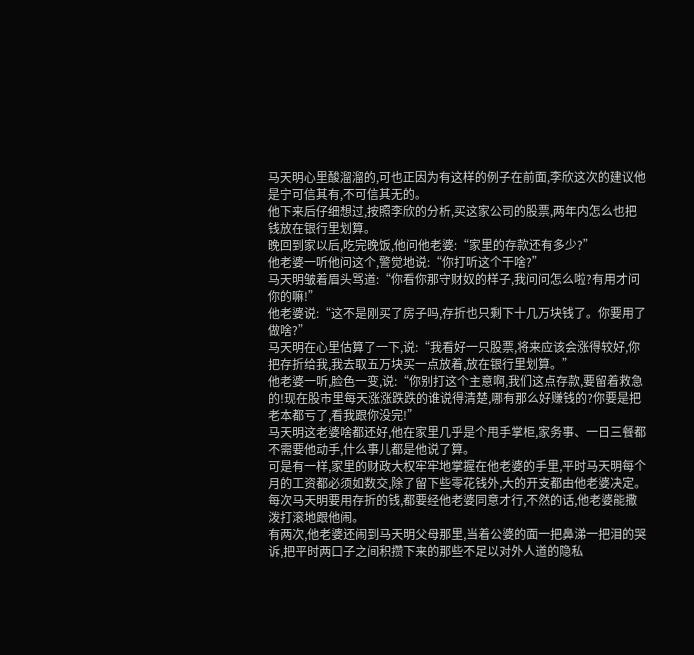马天明心里酸溜溜的,可也正因为有这样的例子在前面,李欣这次的建议他是宁可信其有,不可信其无的。
他下来后仔细想过,按照李欣的分析,买这家公司的股票,两年内怎么也把钱放在银行里划算。
晚回到家以后,吃完晚饭,他问他老婆:“家里的存款还有多少?”
他老婆一听他问这个,警觉地说:“你打听这个干啥?”
马天明皱着眉头骂道:“你看你那守财奴的样子,我问问怎么啦?有用才问你的嘛!”
他老婆说:“这不是刚买了房子吗,存折也只剩下十几万块钱了。你要用了做啥?”
马天明在心里估算了一下,说:“我看好一只股票,将来应该会涨得较好,你把存折给我,我去取五万块买一点放着,放在银行里划算。”
他老婆一听,脸色一变,说:“你别打这个主意啊,我们这点存款,要留着救急的!现在股市里每天涨涨跌跌的谁说得清楚,哪有那么好赚钱的?你要是把老本都亏了,看我跟你没完!”
马天明这老婆啥都还好,他在家里几乎是个甩手掌柜,家务事、一日三餐都不需要他动手,什么事儿都是他说了算。
可是有一样,家里的财政大权牢牢地掌握在他老婆的手里,平时马天明每个月的工资都必须如数交,除了留下些零花钱外,大的开支都由他老婆决定。
每次马天明要用存折的钱,都要经他老婆同意才行,不然的话,他老婆能撒泼打滚地跟他闹。
有两次,他老婆还闹到马天明父母那里,当着公婆的面一把鼻涕一把泪的哭诉,把平时两口子之间积攒下来的那些不足以对外人道的隐私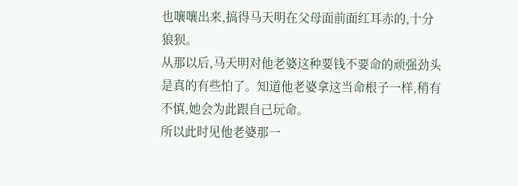也嚷嚷出来,搞得马天明在父母面前面红耳赤的,十分狼狈。
从那以后,马天明对他老婆这种要钱不要命的顽强劲头是真的有些怕了。知道他老婆拿这当命根子一样,稍有不慎,她会为此跟自己玩命。
所以此时见他老婆那一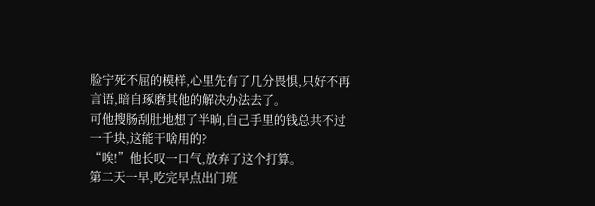脸宁死不屈的模样,心里先有了几分畏惧,只好不再言语,暗自琢磨其他的解决办法去了。
可他搜肠刮肚地想了半晌,自己手里的钱总共不过一千块,这能干啥用的?
“唉!”他长叹一口气,放弃了这个打算。
第二天一早,吃完早点出门班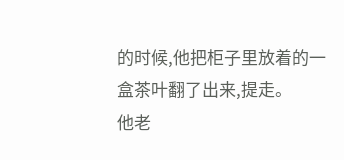的时候,他把柜子里放着的一盒茶叶翻了出来,提走。
他老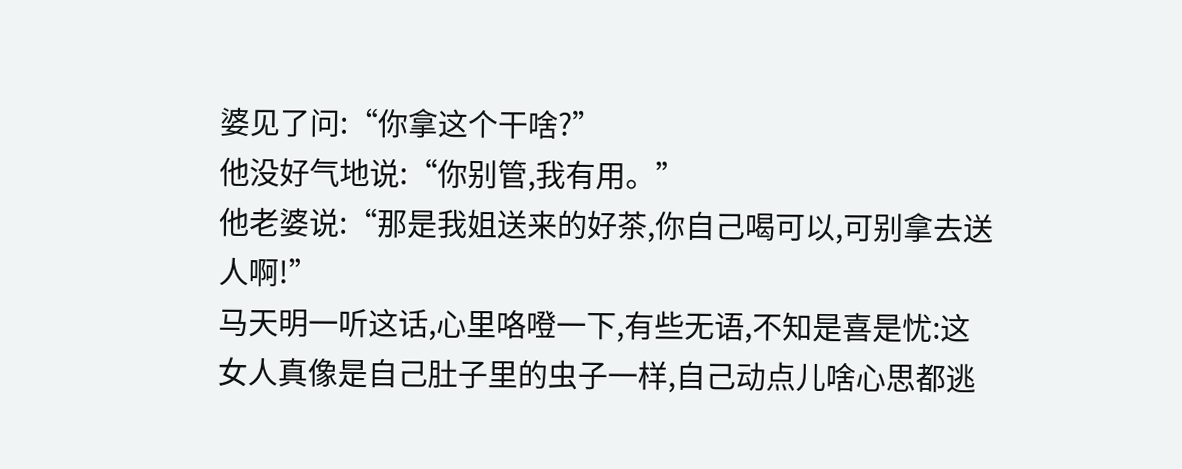婆见了问:“你拿这个干啥?”
他没好气地说:“你别管,我有用。”
他老婆说:“那是我姐送来的好茶,你自己喝可以,可别拿去送人啊!”
马天明一听这话,心里咯噔一下,有些无语,不知是喜是忧:这女人真像是自己肚子里的虫子一样,自己动点儿啥心思都逃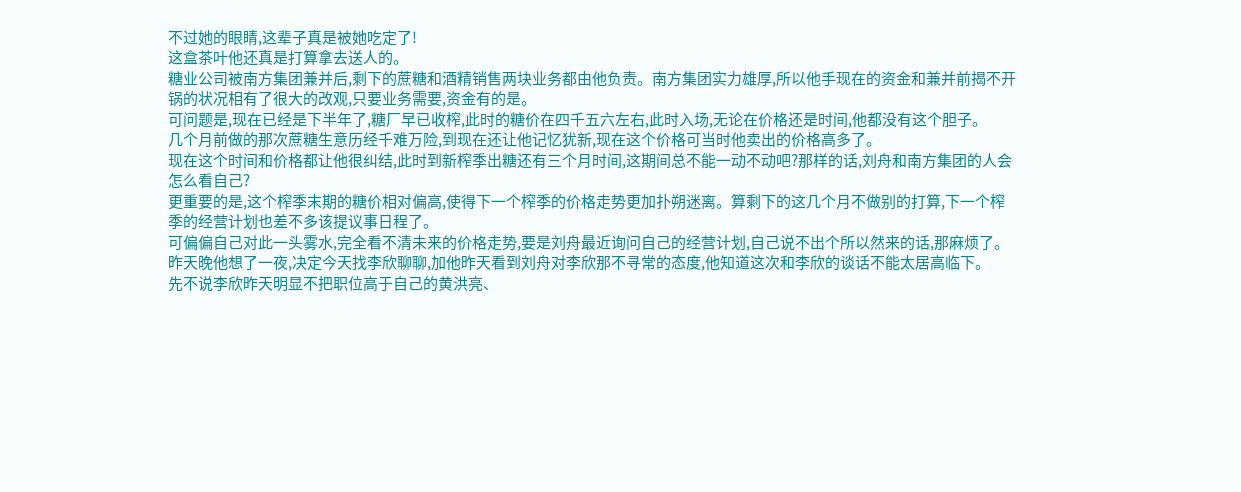不过她的眼睛,这辈子真是被她吃定了!
这盒茶叶他还真是打算拿去送人的。
糖业公司被南方集团兼并后,剩下的蔗糖和酒精销售两块业务都由他负责。南方集团实力雄厚,所以他手现在的资金和兼并前揭不开锅的状况相有了很大的改观,只要业务需要,资金有的是。
可问题是,现在已经是下半年了,糖厂早已收榨,此时的糖价在四千五六左右,此时入场,无论在价格还是时间,他都没有这个胆子。
几个月前做的那次蔗糖生意历经千难万险,到现在还让他记忆犹新,现在这个价格可当时他卖出的价格高多了。
现在这个时间和价格都让他很纠结,此时到新榨季出糖还有三个月时间,这期间总不能一动不动吧?那样的话,刘舟和南方集团的人会怎么看自己?
更重要的是,这个榨季末期的糖价相对偏高,使得下一个榨季的价格走势更加扑朔迷离。算剩下的这几个月不做别的打算,下一个榨季的经营计划也差不多该提议事日程了。
可偏偏自己对此一头雾水,完全看不清未来的价格走势,要是刘舟最近询问自己的经营计划,自己说不出个所以然来的话,那麻烦了。
昨天晚他想了一夜,决定今天找李欣聊聊,加他昨天看到刘舟对李欣那不寻常的态度,他知道这次和李欣的谈话不能太居高临下。
先不说李欣昨天明显不把职位高于自己的黄洪亮、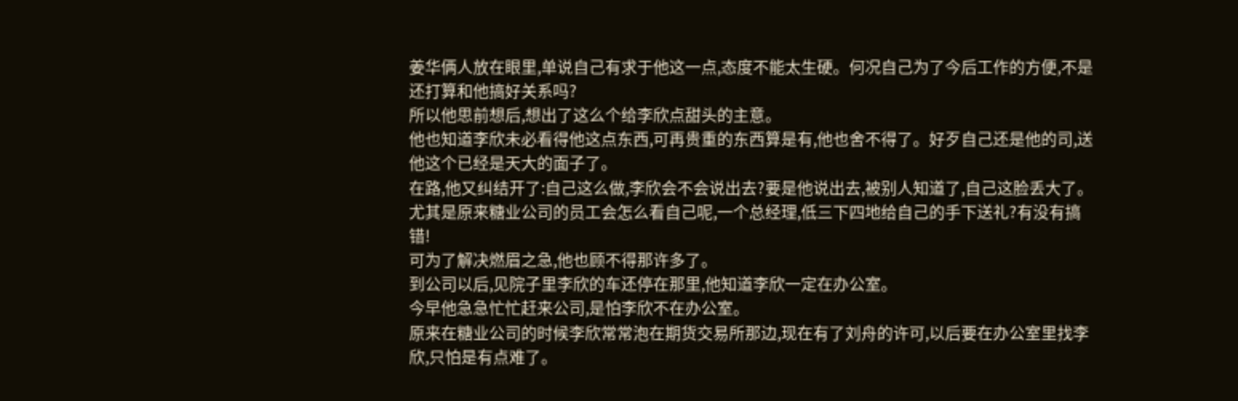姜华俩人放在眼里,单说自己有求于他这一点,态度不能太生硬。何况自己为了今后工作的方便,不是还打算和他搞好关系吗?
所以他思前想后,想出了这么个给李欣点甜头的主意。
他也知道李欣未必看得他这点东西,可再贵重的东西算是有,他也舍不得了。好歹自己还是他的司,送他这个已经是天大的面子了。
在路,他又纠结开了:自己这么做,李欣会不会说出去?要是他说出去,被别人知道了,自己这脸丢大了。尤其是原来糖业公司的员工会怎么看自己呢,一个总经理,低三下四地给自己的手下送礼?有没有搞错!
可为了解决燃眉之急,他也顾不得那许多了。
到公司以后,见院子里李欣的车还停在那里,他知道李欣一定在办公室。
今早他急急忙忙赶来公司,是怕李欣不在办公室。
原来在糖业公司的时候李欣常常泡在期货交易所那边,现在有了刘舟的许可,以后要在办公室里找李欣,只怕是有点难了。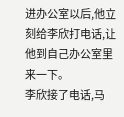进办公室以后,他立刻给李欣打电话,让他到自己办公室里来一下。
李欣接了电话,马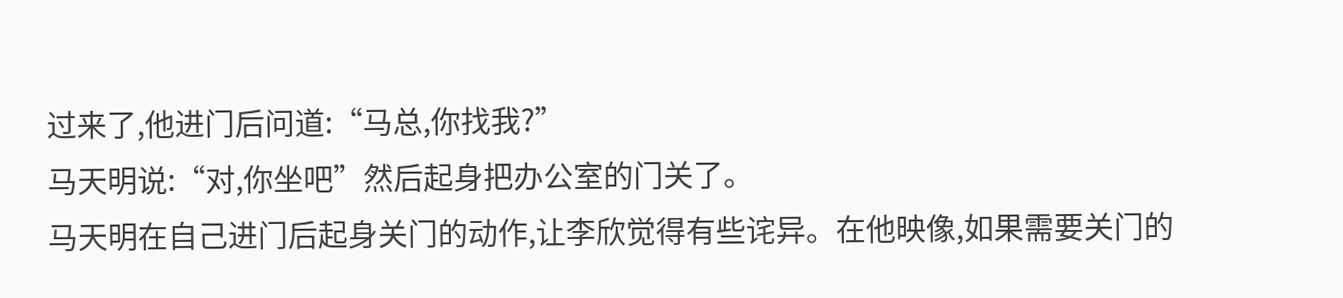过来了,他进门后问道:“马总,你找我?”
马天明说:“对,你坐吧”然后起身把办公室的门关了。
马天明在自己进门后起身关门的动作,让李欣觉得有些诧异。在他映像,如果需要关门的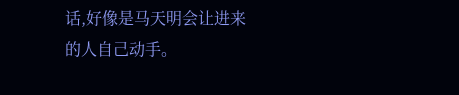话,好像是马天明会让进来的人自己动手。